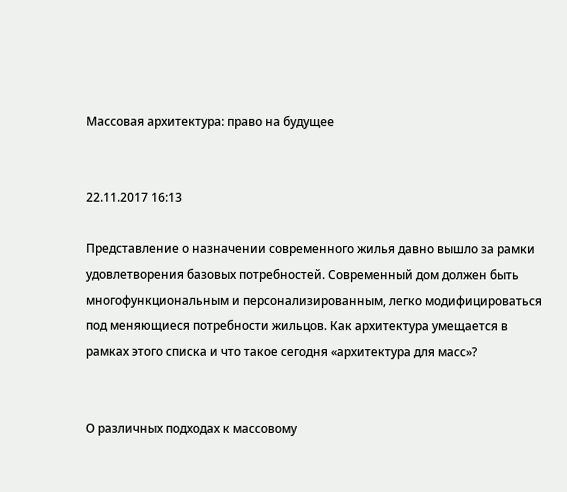Массовая архитектура: право на будущее


22.11.2017 16:13

Представление о назначении современного жилья давно вышло за рамки удовлетворения базовых потребностей. Современный дом должен быть многофункциональным и персонализированным, легко модифицироваться под меняющиеся потребности жильцов. Как архитектура умещается в рамках этого списка и что такое сегодня «архитектура для масс»?


О различных подходах к массовому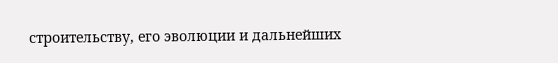строительству, его эволюции и дальнейших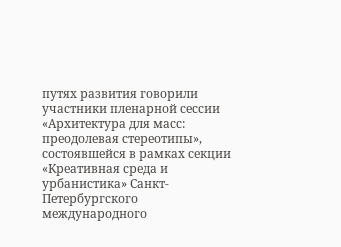путях развития говорили участники пленарной сессии «Архитектура для масс: преодолевая стереотипы», состоявшейся в рамках секции «Креативная среда и урбанистика» Санкт-Петербургского международного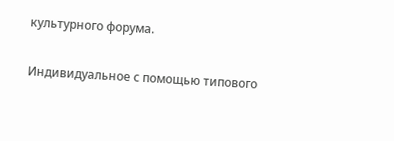культурного форума.

Индивидуальное с помощью типового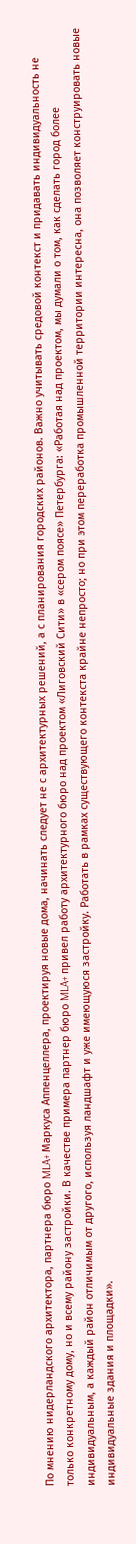По мнению нидерландского архитектора, партнера бюро MLA+ Маркуса Аппенцеллера, проектируя новые дома, начинать следует не с архитектурных решений, а с планирования городских районов. Важно учитывать средовой контекст и придавать индивидуальность не только конкретному дому, но и всему району застройки. В качестве примера партнер бюро MLA+ привел работу архитектурного бюро над проектом «Лиговский Сити» в «сером поясе» Петербурга: «Работая над проектом, мы думали о том, как сделать город более  индивидуальным, а каждый район отличимым от другого, используя ландшафт и уже имеющуюся застройку. Работать в рамках существующего контекста крайне непросто; но при этом переработка промышленной территории интересна, она позволяет конструировать новые индивидуальные здания и площадки».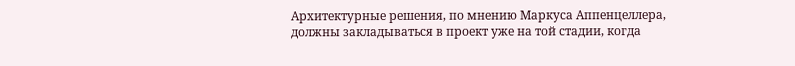Архитектурные решения, по мнению Маркуса Аппенцеллера, должны закладываться в проект уже на той стадии, когда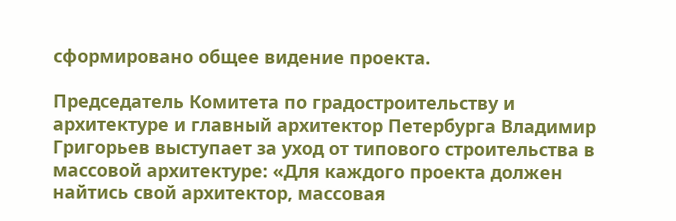сформировано общее видение проекта.

Председатель Комитета по градостроительству и архитектуре и главный архитектор Петербурга Владимир Григорьев выступает за уход от типового строительства в массовой архитектуре: «Для каждого проекта должен найтись свой архитектор, массовая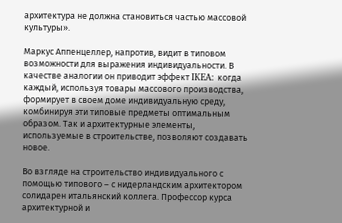архитектура не должна становиться частью массовой культуры».

Маркус Аппенцеллер, напротив, видит в типовом возможности для выражения индивидуальности. В качестве аналогии он приводит эффект IKEA: когда каждый, используя товары массового производства, формирует в своем доме индивидуальную среду, комбинируя эти типовые предметы оптимальным образом. Так и архитектурные элементы, используемые в строительстве, позволяют создавать новое.

Во взгляде на строительство индивидуального с помощью типового – с нидерландским архитектором солидарен итальянский коллега. Профессор курса архитектурной и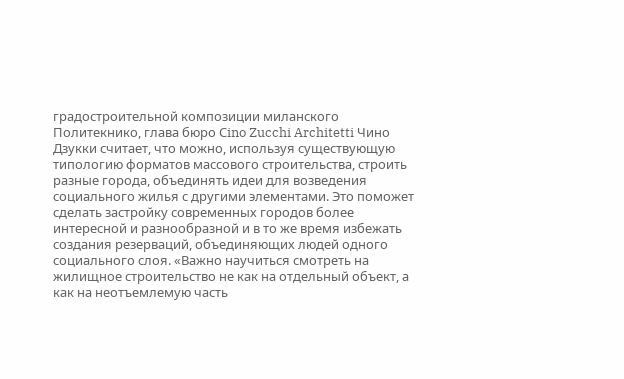градостроительной композиции миланского Политекнико, глава бюро Сino Zucchi Architetti Чино Дзукки считает, что можно, используя существующую типологию форматов массового строительства, строить разные города, объединять идеи для возведения социального жилья с другими элементами. Это поможет сделать застройку современных городов более  интересной и разнообразной и в то же время избежать создания резерваций, объединяющих людей одного социального слоя. «Важно научиться смотреть на жилищное строительство не как на отдельный объект, а как на неотъемлемую часть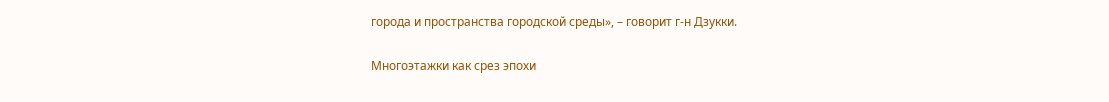города и пространства городской среды», – говорит г-н Дзукки.

Многоэтажки как срез эпохи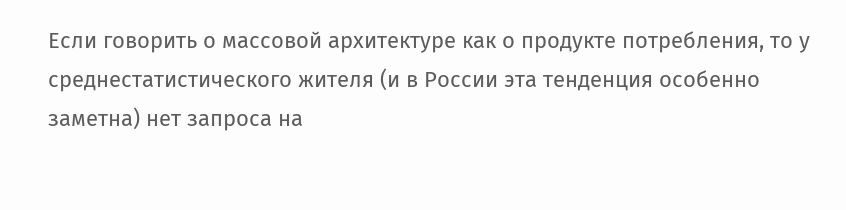Если говорить о массовой архитектуре как о продукте потребления, то у среднестатистического жителя (и в России эта тенденция особенно заметна) нет запроса на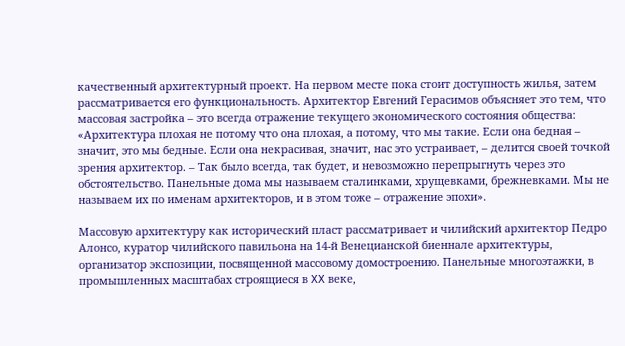качественный архитектурный проект. На первом месте пока стоит доступность жилья, затем рассматривается его функциональность. Архитектор Евгений Герасимов объясняет это тем, что массовая застройка – это всегда отражение текущего экономического состояния общества: «Архитектура плохая не потому что она плохая, а потому, что мы такие. Если она бедная – значит, это мы бедные. Если она некрасивая, значит, нас это устраивает, – делится своей точкой зрения архитектор. – Так было всегда, так будет, и невозможно перепрыгнуть через это обстоятельство. Панельные дома мы называем сталинками, хрущевками, брежневками. Мы не называем их по именам архитекторов, и в этом тоже – отражение эпохи».

Массовую архитектуру как исторический пласт рассматривает и чилийский архитектор Педро Алонсо, куратор чилийского павильона на 14-й Венецианской биеннале архитектуры, организатор экспозиции, посвященной массовому домостроению. Панельные многоэтажки, в промышленных масштабах строящиеся в XX веке,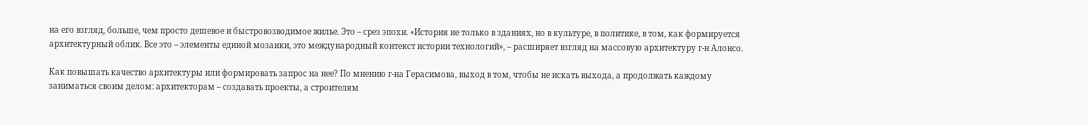на его взгляд, больше, чем просто дешевое и быстровозводимое жилье. Это – срез эпохи. «История не только в зданиях, но в культуре, в политике, в том, как формируется архитектурный облик. Все это – элементы единой мозаики, это международный контекст истории технологий», – расширяет взгляд на массовую архитектуру г-н Алонсо.

Как повышать качество архитектуры или формировать запрос на нее? По мнению г-на Герасимова, выход в том, чтобы не искать выхода, а продолжать каждому заниматься своим делом: архитекторам – создавать проекты, а строителям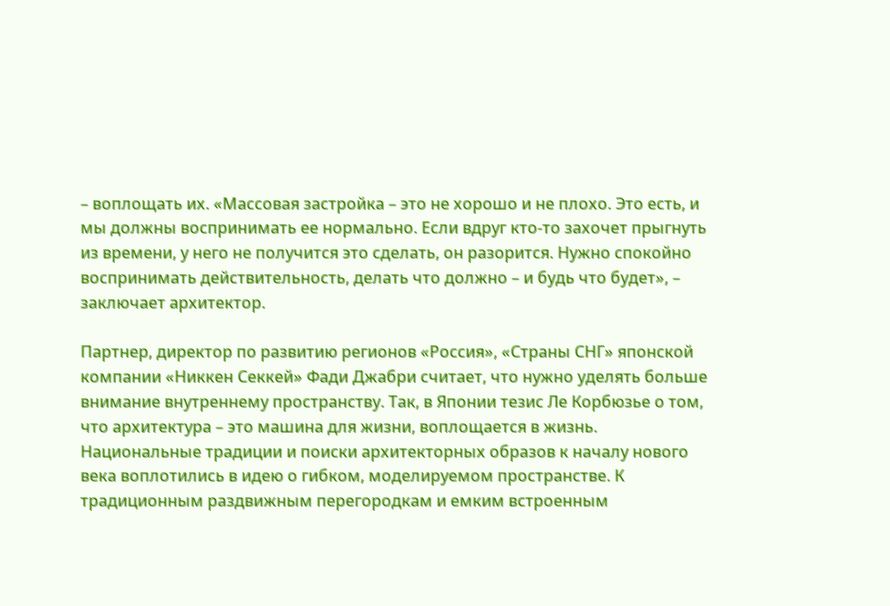– воплощать их. «Массовая застройка – это не хорошо и не плохо. Это есть, и мы должны воспринимать ее нормально. Если вдруг кто-то захочет прыгнуть из времени, у него не получится это сделать, он разорится. Нужно спокойно воспринимать действительность, делать что должно – и будь что будет», – заключает архитектор.

Партнер, директор по развитию регионов «Россия», «Страны СНГ» японской компании «Никкен Секкей» Фади Джабри считает, что нужно уделять больше внимание внутреннему пространству. Так, в Японии тезис Ле Корбюзье о том, что архитектура – это машина для жизни, воплощается в жизнь. Национальные традиции и поиски архитекторных образов к началу нового века воплотились в идею о гибком, моделируемом пространстве. К традиционным раздвижным перегородкам и емким встроенным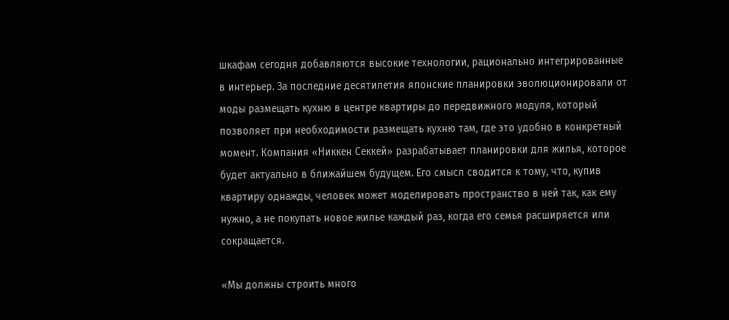шкафам сегодня добавляются высокие технологии, рационально интегрированные в интерьер. За последние десятилетия японские планировки эволюционировали от моды размещать кухню в центре квартиры до передвижного модуля, который позволяет при необходимости размещать кухню там, где это удобно в конкретный момент. Компания «Никкен Секкей» разрабатывает планировки для жилья, которое будет актуально в ближайшем будущем. Его смысл сводится к тому, что, купив квартиру однажды, человек может моделировать пространство в ней так, как ему нужно, а не покупать новое жилье каждый раз, когда его семья расширяется или сокращается.

«Мы должны строить много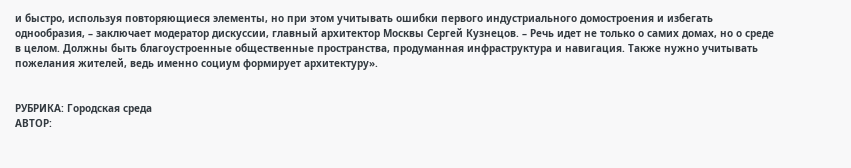и быстро, используя повторяющиеся элементы, но при этом учитывать ошибки первого индустриального домостроения и избегать однообразия, – заключает модератор дискуссии, главный архитектор Москвы Сергей Кузнецов. – Речь идет не только о самих домах, но о среде в целом. Должны быть благоустроенные общественные пространства, продуманная инфраструктура и навигация. Также нужно учитывать пожелания жителей, ведь именно социум формирует архитектуру».


РУБРИКА: Городская среда
АВТОР: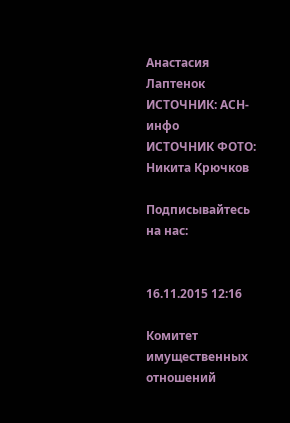Анастасия Лаптенок
ИСТОЧНИК: АСН-инфо
ИСТОЧНИК ФОТО: Никита Крючков

Подписывайтесь на нас:


16.11.2015 12:16

Комитет имущественных отношений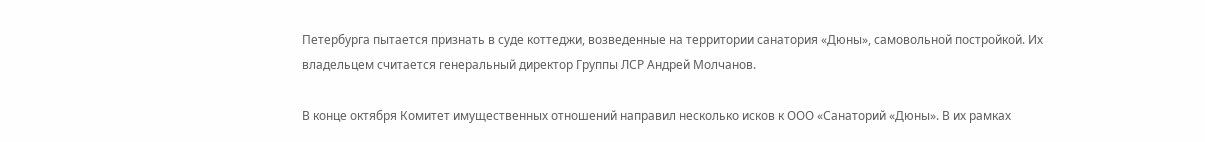Петербурга пытается признать в суде коттеджи, возведенные на территории санатория «Дюны», самовольной постройкой. Их владельцем считается генеральный директор Группы ЛСР Андрей Молчанов.

В конце октября Комитет имущественных отношений направил несколько исков к ООО «Санаторий «Дюны». В их рамках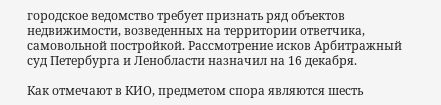городское ведомство требует признать ряд объектов недвижимости, возведенных на территории ответчика, самовольной постройкой. Рассмотрение исков Арбитражный суд Петербурга и Ленобласти назначил на 16 декабря.

Как отмечают в КИО, предметом спора являются шесть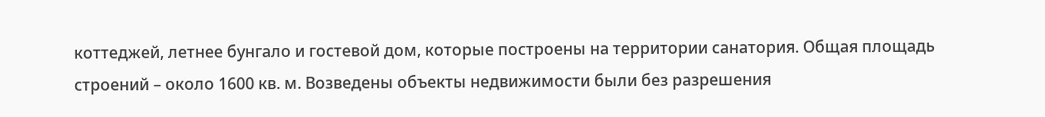коттеджей, летнее бунгало и гостевой дом, которые построены на территории санатория. Общая площадь строений – около 1600 кв. м. Возведены объекты недвижимости были без разрешения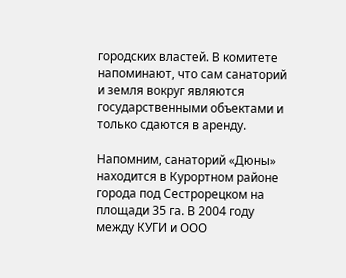городских властей. В комитете напоминают, что сам санаторий и земля вокруг являются государственными объектами и только сдаются в аренду.

Напомним, санаторий «Дюны» находится в Курортном районе города под Сестрорецком на площади 35 га. В 2004 году между КУГИ и ООО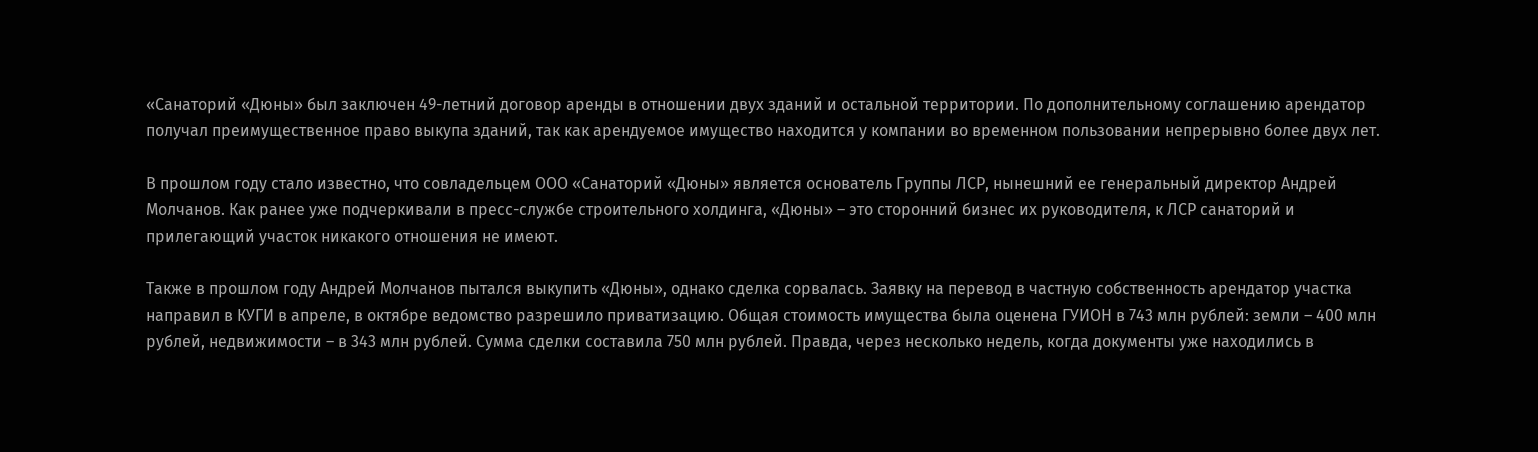«Санаторий «Дюны» был заключен 49-летний договор аренды в отношении двух зданий и остальной территории. По дополнительному соглашению арендатор получал преимущественное право выкупа зданий, так как арендуемое имущество находится у компании во временном пользовании непрерывно более двух лет.

В прошлом году стало известно, что совладельцем ООО «Санаторий «Дюны» является основатель Группы ЛСР, нынешний ее генеральный директор Андрей Молчанов. Как ранее уже подчеркивали в пресс-службе строительного холдинга, «Дюны» – это сторонний бизнес их руководителя, к ЛСР санаторий и прилегающий участок никакого отношения не имеют.

Также в прошлом году Андрей Молчанов пытался выкупить «Дюны», однако сделка сорвалась. Заявку на перевод в частную собственность арендатор участка направил в КУГИ в апреле, в октябре ведомство разрешило приватизацию. Общая стоимость имущества была оценена ГУИОН в 743 млн рублей: земли – 400 млн рублей, недвижимости – в 343 млн рублей. Сумма сделки составила 750 млн рублей. Правда, через несколько недель, когда документы уже находились в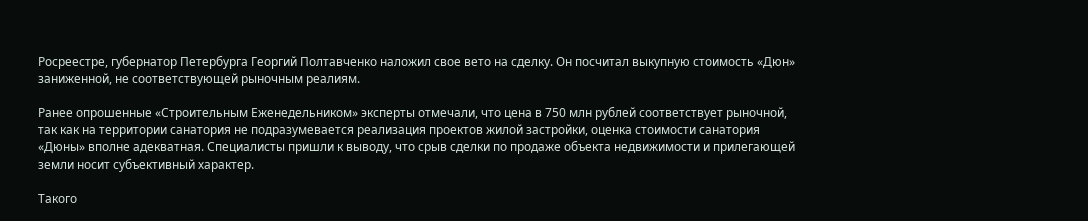Росреестре, губернатор Петербурга Георгий Полтавченко наложил свое вето на сделку. Он посчитал выкупную стоимость «Дюн» заниженной, не соответствующей рыночным реалиям.

Ранее опрошенные «Строительным Еженедельником» эксперты отмечали, что цена в 750 млн рублей соответствует рыночной, так как на территории санатория не подразумевается реализация проектов жилой застройки, оценка стоимости санатория «Дюны» вполне адекватная. Специалисты пришли к выводу, что срыв сделки по продаже объекта недвижимости и прилегающей земли носит субъективный характер.

Такого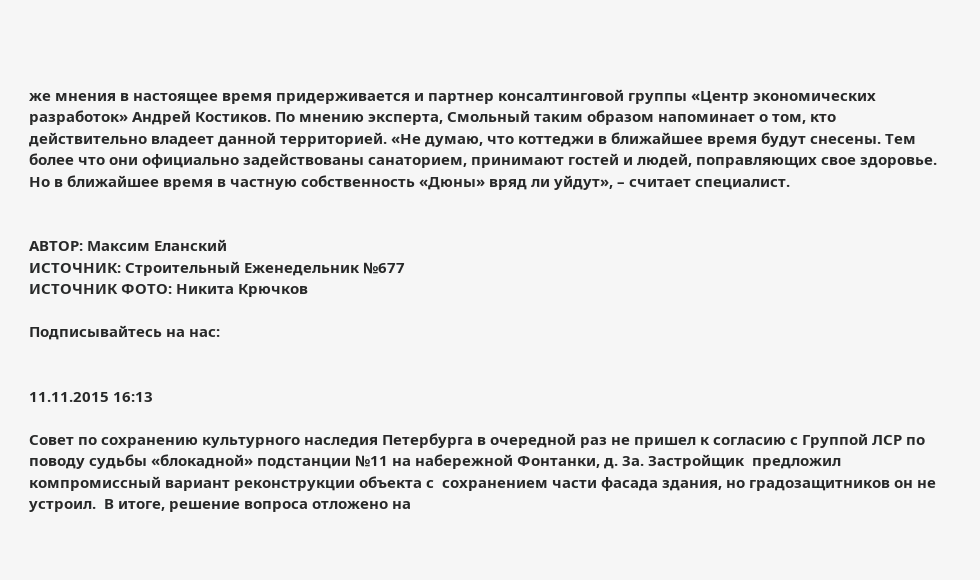же мнения в настоящее время придерживается и партнер консалтинговой группы «Центр экономических разработок» Андрей Костиков. По мнению эксперта, Смольный таким образом напоминает о том, кто действительно владеет данной территорией. «Не думаю, что коттеджи в ближайшее время будут снесены. Тем более что они официально задействованы санаторием, принимают гостей и людей, поправляющих свое здоровье. Но в ближайшее время в частную собственность «Дюны» вряд ли уйдут», – считает специалист.


АВТОР: Максим Еланский
ИСТОЧНИК: Строительный Еженедельник №677
ИСТОЧНИК ФОТО: Никита Крючков

Подписывайтесь на нас:


11.11.2015 16:13

Совет по сохранению культурного наследия Петербурга в очередной раз не пришел к согласию с Группой ЛСР по поводу судьбы «блокадной» подстанции №11 на набережной Фонтанки, д. 3а. Застройщик  предложил компромиссный вариант реконструкции объекта с  сохранением части фасада здания, но градозащитников он не устроил.  В итоге, решение вопроса отложено на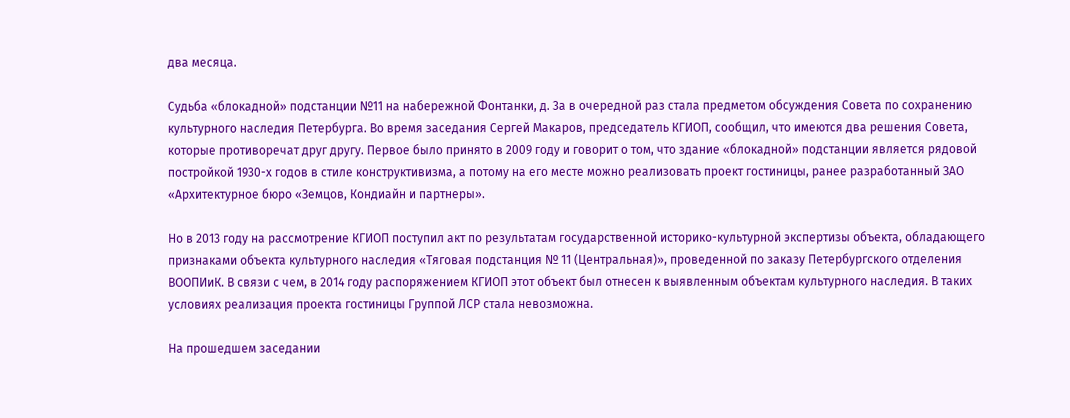два месяца.

Судьба «блокадной» подстанции №11 на набережной Фонтанки, д. 3а в очередной раз стала предметом обсуждения Совета по сохранению культурного наследия Петербурга. Во время заседания Сергей Макаров, председатель КГИОП, сообщил, что имеются два решения Совета, которые противоречат друг другу. Первое было принято в 2009 году и говорит о том, что здание «блокадной» подстанции является рядовой постройкой 1930-х годов в стиле конструктивизма, а потому на его месте можно реализовать проект гостиницы, ранее разработанный ЗАО «Архитектурное бюро «Земцов, Кондиайн и партнеры».

Но в 2013 году на рассмотрение КГИОП поступил акт по результатам государственной историко-культурной экспертизы объекта, обладающего признаками объекта культурного наследия «Тяговая подстанция № 11 (Центральная)», проведенной по заказу Петербургского отделения ВООПИиК. В связи с чем, в 2014 году распоряжением КГИОП этот объект был отнесен к выявленным объектам культурного наследия. В таких условиях реализация проекта гостиницы Группой ЛСР стала невозможна.

На прошедшем заседании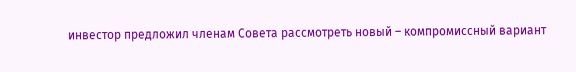инвестор предложил членам Совета рассмотреть новый – компромиссный вариант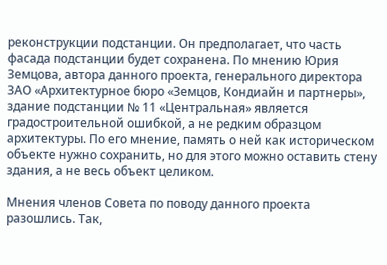реконструкции подстанции. Он предполагает, что часть фасада подстанции будет сохранена. По мнению Юрия Земцова, автора данного проекта, генерального директора ЗАО «Архитектурное бюро «Земцов, Кондиайн и партнеры», здание подстанции № 11 «Центральная» является градостроительной ошибкой, а не редким образцом архитектуры. По его мнение, память о ней как историческом объекте нужно сохранить, но для этого можно оставить стену здания, а не весь объект целиком.

Мнения членов Совета по поводу данного проекта разошлись. Так,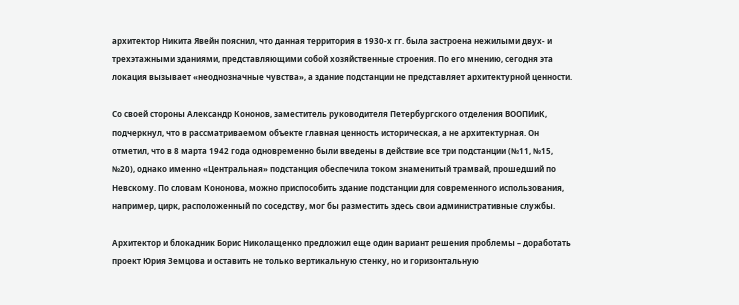архитектор Никита Явейн пояснил, что данная территория в 1930-х гг. была застроена нежилыми двух- и трехэтажными зданиями, представляющими собой хозяйственные строения. По его мнению, сегодня эта локация вызывает «неоднозначные чувства», а здание подстанции не представляет архитектурной ценности.

Со своей стороны Александр Кононов, заместитель руководителя Петербургского отделения ВООПИиК, подчеркнул, что в рассматриваемом объекте главная ценность историческая, а не архитектурная. Он отметил, что в 8 марта 1942 года одновременно были введены в действие все три подстанции (№11, №15, №20), однако именно «Центральная» подстанция обеспечила током знаменитый трамвай, прошедший по Невскому. По словам Кононова, можно приспособить здание подстанции для современного использования, например, цирк, расположенный по соседству, мог бы разместить здесь свои административные службы.

Архитектор и блокадник Борис Николащенко предложил еще один вариант решения проблемы – доработать проект Юрия Земцова и оставить не только вертикальную стенку, но и горизонтальную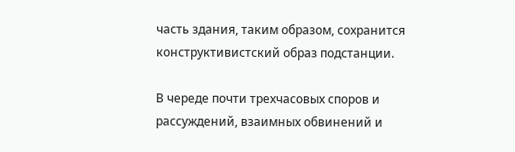часть здания, таким образом, сохранится конструктивистский образ подстанции.

В череде почти трехчасовых споров и рассуждений, взаимных обвинений и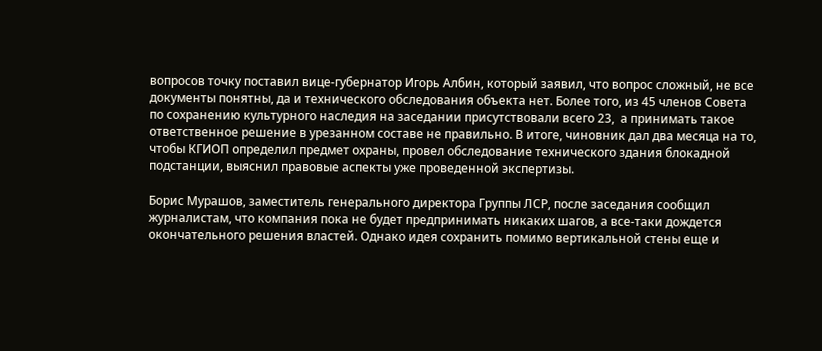вопросов точку поставил вице-губернатор Игорь Албин, который заявил, что вопрос сложный, не все документы понятны, да и технического обследования объекта нет. Более того, из 45 членов Совета по сохранению культурного наследия на заседании присутствовали всего 23,  а принимать такое ответственное решение в урезанном составе не правильно. В итоге, чиновник дал два месяца на то, чтобы КГИОП определил предмет охраны, провел обследование технического здания блокадной подстанции, выяснил правовые аспекты уже проведенной экспертизы.

Борис Мурашов, заместитель генерального директора Группы ЛСР, после заседания сообщил журналистам, что компания пока не будет предпринимать никаких шагов, а все-таки дождется окончательного решения властей. Однако идея сохранить помимо вертикальной стены еще и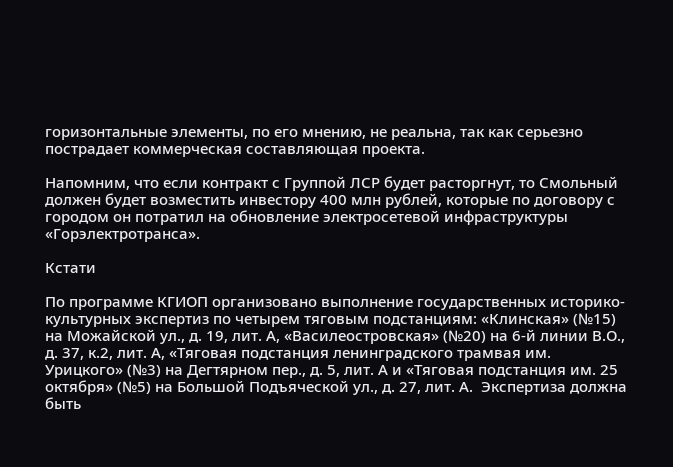горизонтальные элементы, по его мнению, не реальна, так как серьезно пострадает коммерческая составляющая проекта.

Напомним, что если контракт с Группой ЛСР будет расторгнут, то Смольный должен будет возместить инвестору 400 млн рублей, которые по договору с городом он потратил на обновление электросетевой инфраструктуры «Горэлектротранса».

Кстати

По программе КГИОП организовано выполнение государственных историко-культурных экспертиз по четырем тяговым подстанциям: «Клинская» (№15) на Можайской ул., д. 19, лит. А, «Василеостровская» (№20) на 6-й линии В.О., д. 37, к.2, лит. А, «Тяговая подстанция ленинградского трамвая им. Урицкого» (№3) на Дегтярном пер., д. 5, лит. А и «Тяговая подстанция им. 25 октября» (№5) на Большой Подъяческой ул., д. 27, лит. А.  Экспертиза должна быть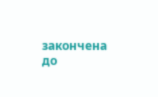закончена до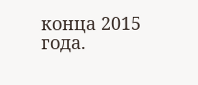конца 2015 года.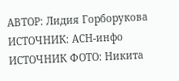АВТОР: Лидия Горборукова
ИСТОЧНИК: АСН-инфо
ИСТОЧНИК ФОТО: Никита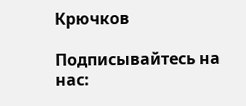Крючков

Подписывайтесь на нас: